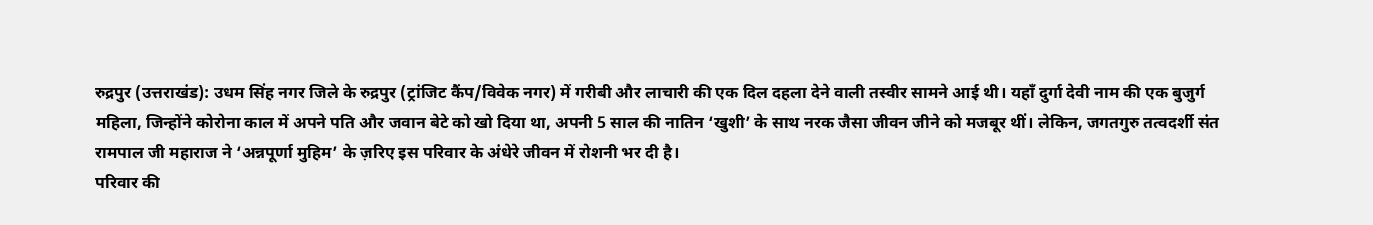रुद्रपुर (उत्तराखंड): उधम सिंह नगर जिले के रुद्रपुर (ट्रांजिट कैंप/विवेक नगर) में गरीबी और लाचारी की एक दिल दहला देने वाली तस्वीर सामने आई थी। यहाँ दुर्गा देवी नाम की एक बुजुर्ग महिला, जिन्होंने कोरोना काल में अपने पति और जवान बेटे को खो दिया था, अपनी 5 साल की नातिन ‘खुशी’ के साथ नरक जैसा जीवन जीने को मजबूर थीं। लेकिन, जगतगुरु तत्वदर्शी संत रामपाल जी महाराज ने ‘अन्नपूर्णा मुहिम’ के ज़रिए इस परिवार के अंधेरे जीवन में रोशनी भर दी है।
परिवार की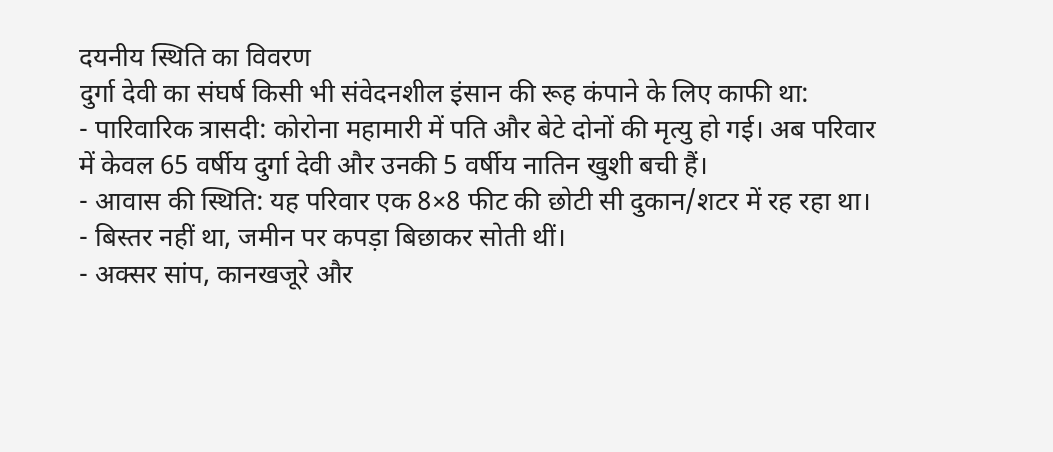दयनीय स्थिति का विवरण
दुर्गा देवी का संघर्ष किसी भी संवेदनशील इंसान की रूह कंपाने के लिए काफी था:
- पारिवारिक त्रासदी: कोरोना महामारी में पति और बेटे दोनों की मृत्यु हो गई। अब परिवार में केवल 65 वर्षीय दुर्गा देवी और उनकी 5 वर्षीय नातिन खुशी बची हैं।
- आवास की स्थिति: यह परिवार एक 8×8 फीट की छोटी सी दुकान/शटर में रह रहा था।
- बिस्तर नहीं था, जमीन पर कपड़ा बिछाकर सोती थीं।
- अक्सर सांप, कानखजूरे और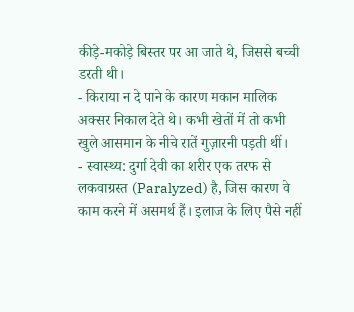कीड़े-मकोड़े बिस्तर पर आ जाते थे, जिससे बच्ची डरती थी।
- किराया न दे पाने के कारण मकान मालिक अक्सर निकाल देते थे। कभी खेतों में तो कभी खुले आसमान के नीचे रातें गुज़ारनी पड़ती थीं।
- स्वास्थ्य: दुर्गा देवी का शरीर एक तरफ से लकवाग्रस्त (Paralyzed) है, जिस कारण वे काम करने में असमर्थ हैं। इलाज के लिए पैसे नहीं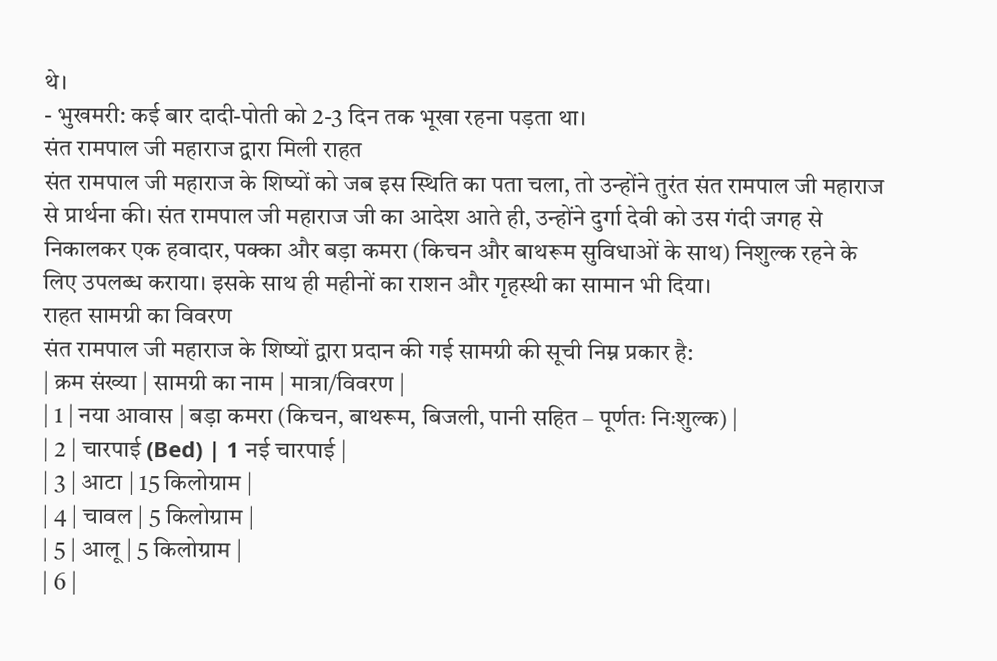थे।
- भुखमरी: कई बार दादी-पोती को 2-3 दिन तक भूखा रहना पड़ता था।
संत रामपाल जी महाराज द्वारा मिली राहत
संत रामपाल जी महाराज के शिष्यों को जब इस स्थिति का पता चला, तो उन्होंने तुरंत संत रामपाल जी महाराज से प्रार्थना की। संत रामपाल जी महाराज जी का आदेश आते ही, उन्होंने दुर्गा देवी को उस गंदी जगह से निकालकर एक हवादार, पक्का और बड़ा कमरा (किचन और बाथरूम सुविधाओं के साथ) निशुल्क रहने के लिए उपलब्ध कराया। इसके साथ ही महीनों का राशन और गृहस्थी का सामान भी दिया।
राहत सामग्री का विवरण
संत रामपाल जी महाराज के शिष्यों द्वारा प्रदान की गई सामग्री की सूची निम्न प्रकार है:
| क्रम संख्या | सामग्री का नाम | मात्रा/विवरण |
| 1 | नया आवास | बड़ा कमरा (किचन, बाथरूम, बिजली, पानी सहित – पूर्णतः निःशुल्क) |
| 2 | चारपाई (Bed) | 1 नई चारपाई |
| 3 | आटा | 15 किलोग्राम |
| 4 | चावल | 5 किलोग्राम |
| 5 | आलू | 5 किलोग्राम |
| 6 |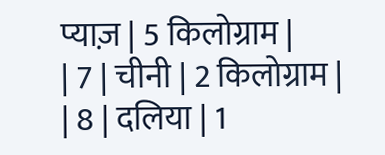प्याज़ | 5 किलोग्राम |
| 7 | चीनी | 2 किलोग्राम |
| 8 | दलिया | 1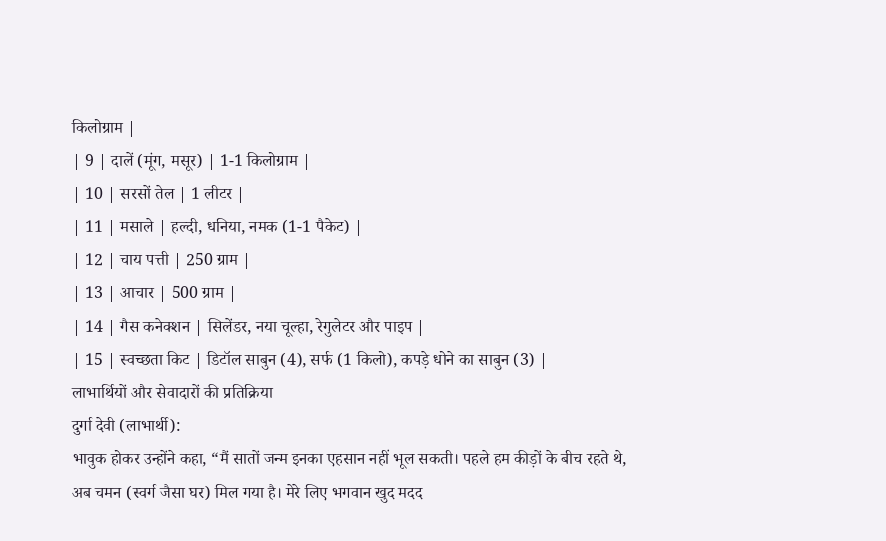किलोग्राम |
| 9 | दालें (मूंग, मसूर) | 1-1 किलोग्राम |
| 10 | सरसों तेल | 1 लीटर |
| 11 | मसाले | हल्दी, धनिया, नमक (1-1 पैकेट) |
| 12 | चाय पत्ती | 250 ग्राम |
| 13 | आचार | 500 ग्राम |
| 14 | गैस कनेक्शन | सिलेंडर, नया चूल्हा, रेगुलेटर और पाइप |
| 15 | स्वच्छता किट | डिटॉल साबुन (4), सर्फ (1 किलो), कपड़े धोने का साबुन (3) |
लाभार्थियों और सेवादारों की प्रतिक्रिया
दुर्गा देवी (लाभार्थी):
भावुक होकर उन्होंने कहा, “मैं सातों जन्म इनका एहसान नहीं भूल सकती। पहले हम कीड़ों के बीच रहते थे, अब चमन (स्वर्ग जैसा घर) मिल गया है। मेरे लिए भगवान खुद मदद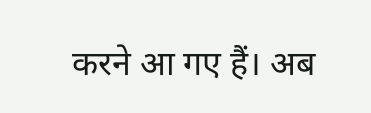करने आ गए हैं। अब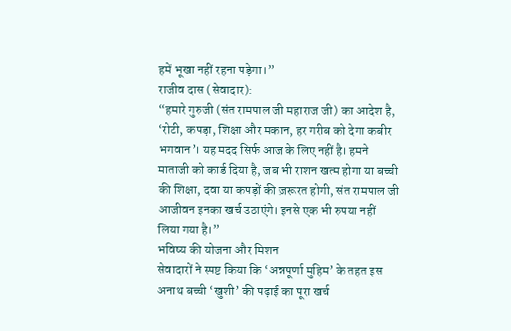हमें भूखा नहीं रहना पड़ेगा।”
राजीव दास (सेवादार):
“हमारे गुरुजी (संत रामपाल जी महाराज जी) का आदेश है, ‘रोटी, कपड़ा, शिक्षा और मकान, हर गरीब को देगा कबीर भगवान’। यह मदद सिर्फ आज के लिए नहीं है। हमने माताजी को कार्ड दिया है, जब भी राशन खत्म होगा या बच्ची की शिक्षा, दवा या कपड़ों की ज़रूरत होगी, संत रामपाल जी आजीवन इनका खर्च उठाएंगे। इनसे एक भी रुपया नहीं लिया गया है।”
भविष्य की योजना और मिशन
सेवादारों ने स्पष्ट किया कि ‘अन्नपूर्णा मुहिम’ के तहत इस अनाथ बच्ची ‘खुशी’ की पढ़ाई का पूरा खर्च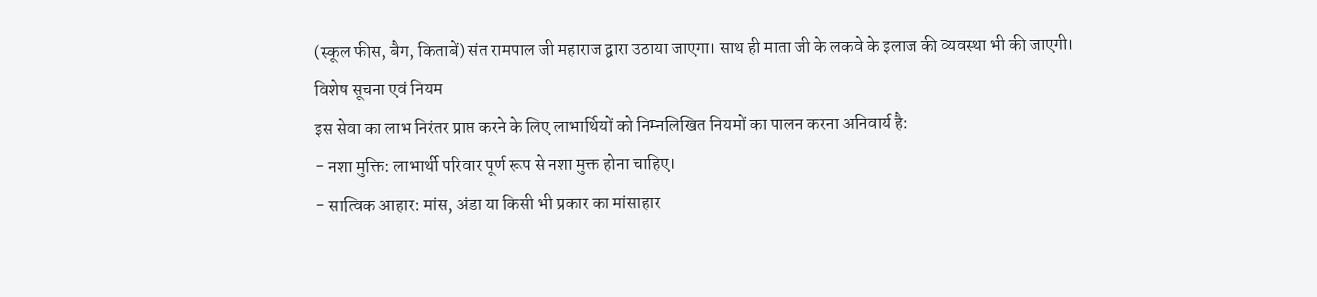(स्कूल फीस, बैग, किताबें) संत रामपाल जी महाराज द्वारा उठाया जाएगा। साथ ही माता जी के लकवे के इलाज की व्यवस्था भी की जाएगी।
विशेष सूचना एवं नियम
इस सेवा का लाभ निरंतर प्राप्त करने के लिए लाभार्थियों को निम्नलिखित नियमों का पालन करना अनिवार्य है:
- नशा मुक्ति: लाभार्थी परिवार पूर्ण रूप से नशा मुक्त होना चाहिए।
- सात्विक आहार: मांस, अंडा या किसी भी प्रकार का मांसाहार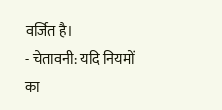वर्जित है।
- चेतावनी: यदि नियमों का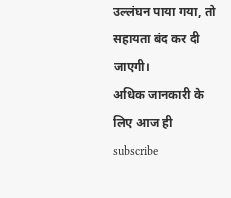उल्लंघन पाया गया, तो सहायता बंद कर दी जाएगी।
अधिक जानकारी के लिए आज ही subscribe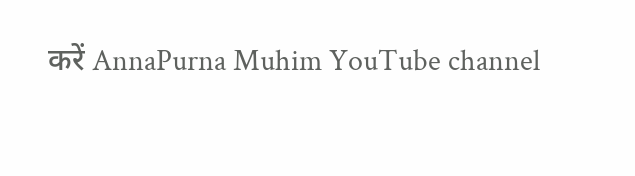करें AnnaPurna Muhim YouTube channel